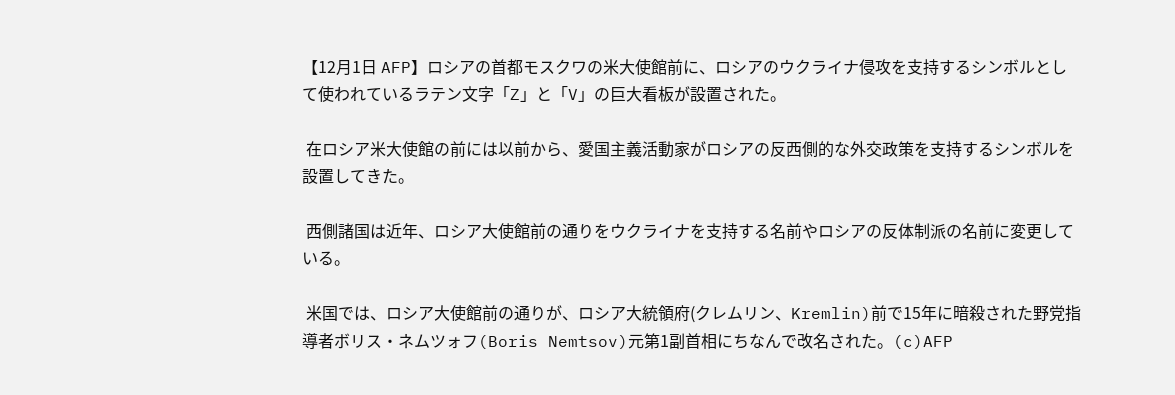【12月1日 AFP】ロシアの首都モスクワの米大使館前に、ロシアのウクライナ侵攻を支持するシンボルとして使われているラテン文字「Z」と「V」の巨大看板が設置された。

 在ロシア米大使館の前には以前から、愛国主義活動家がロシアの反西側的な外交政策を支持するシンボルを設置してきた。

 西側諸国は近年、ロシア大使館前の通りをウクライナを支持する名前やロシアの反体制派の名前に変更している。

 米国では、ロシア大使館前の通りが、ロシア大統領府(クレムリン、Kremlin)前で15年に暗殺された野党指導者ボリス・ネムツォフ(Boris Nemtsov)元第1副首相にちなんで改名された。(c)AFP